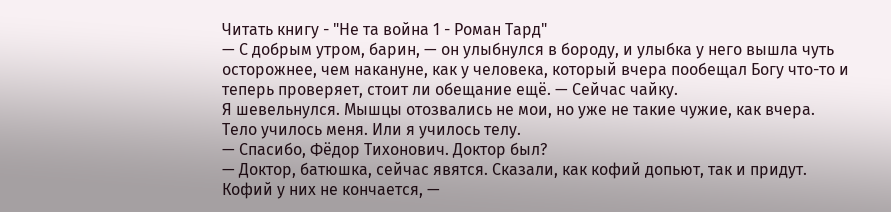Читать книгу - "Не та война 1 - Роман Тард"
— С добрым утром, барин, — он улыбнулся в бороду, и улыбка у него вышла чуть осторожнее, чем накануне, как у человека, который вчера пообещал Богу что-то и теперь проверяет, стоит ли обещание ещё. — Сейчас чайку.
Я шевельнулся. Мышцы отозвались не мои, но уже не такие чужие, как вчера. Тело училось меня. Или я училось телу.
— Спасибо, Фёдор Тихонович. Доктор был?
— Доктор, батюшка, сейчас явятся. Сказали, как кофий допьют, так и придут. Кофий у них не кончается, —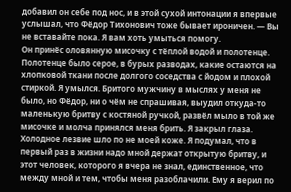добавил он себе под нос, и в этой сухой интонации я впервые услышал, что Фёдор Тихонович тоже бывает ироничен. — Вы не вставайте пока. Я вам хоть умыться помогу.
Он принёс оловянную мисочку с тёплой водой и полотенце. Полотенце было серое, в бурых разводах, какие остаются на хлопковой ткани после долгого соседства с йодом и плохой стиркой. Я умылся. Бритого мужчину в мыслях у меня не было, но Фёдор, ни о чём не спрашивая, выудил откуда-то маленькую бритву с костяной ручкой, развёл мыло в той же мисочке и молча принялся меня брить. Я закрыл глаза. Холодное лезвие шло по не моей коже. Я подумал, что в первый раз в жизни надо мной держат открытую бритву, и этот человек, которого я вчера не знал, единственное, что между мной и тем, чтобы меня разоблачили. Ему я верил по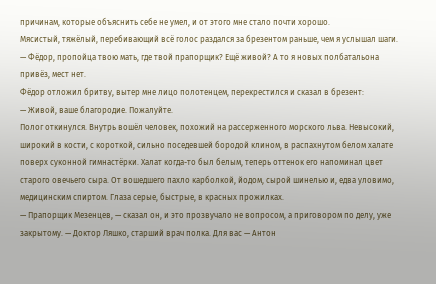причинам, которые объяснить себе не умел, и от этого мне стало почти хорошо.
Мясистый, тяжёлый, перебивающий всё голос раздался за брезентом раньше, чем я услышал шаги.
— Фёдор, пропойца твою мать, где твой прапорщик? Ещё живой? А то я новых полбатальона привёз, мест нет.
Фёдор отложил бритву, вытер мне лицо полотенцем, перекрестился и сказал в брезент:
— Живой, ваше благородие. Пожалуйте.
Полог откинулся. Внутрь вошёл человек, похожий на рассерженного морского льва. Невысокий, широкий в кости, с короткой, сильно поседевшей бородой клином, в распахнутом белом халате поверх суконной гимнастёрки. Халат когда-то был белым, теперь оттенок его напоминал цвет старого овечьего сыра. От вошедшего пахло карболкой, йодом, сырой шинелью и, едва уловимо, медицинским спиртом. Глаза серые, быстрые, в красных прожилках.
— Прапорщик Мезенцев, — сказал он, и это прозвучало не вопросом, а приговором по делу, уже закрытому. — Доктор Ляшко, старший врач полка. Для вас — Антон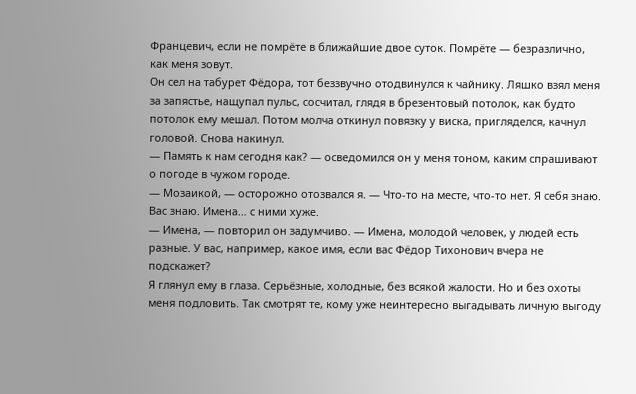Францевич, если не помрёте в ближайшие двое суток. Помрёте — безразлично, как меня зовут.
Он сел на табурет Фёдора, тот беззвучно отодвинулся к чайнику. Ляшко взял меня за запястье, нащупал пульс, сосчитал, глядя в брезентовый потолок, как будто потолок ему мешал. Потом молча откинул повязку у виска, пригляделся, качнул головой. Снова накинул.
— Память к нам сегодня как? — осведомился он у меня тоном, каким спрашивают о погоде в чужом городе.
— Мозаикой, — осторожно отозвался я. — Что-то на месте, что-то нет. Я себя знаю. Вас знаю. Имена… с ними хуже.
— Имена, — повторил он задумчиво. — Имена, молодой человек, у людей есть разные. У вас, например, какое имя, если вас Фёдор Тихонович вчера не подскажет?
Я глянул ему в глаза. Серьёзные, холодные, без всякой жалости. Но и без охоты меня подловить. Так смотрят те, кому уже неинтересно выгадывать личную выгоду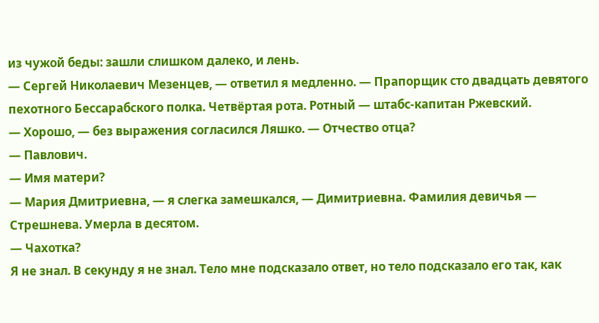из чужой беды: зашли слишком далеко, и лень.
— Сергей Николаевич Мезенцев, — ответил я медленно. — Прапорщик сто двадцать девятого пехотного Бессарабского полка. Четвёртая рота. Ротный — штабс-капитан Ржевский.
— Хорошо, — без выражения согласился Ляшко. — Отчество отца?
— Павлович.
— Имя матери?
— Мария Дмитриевна, — я слегка замешкался, — Димитриевна. Фамилия девичья — Стрешнева. Умерла в десятом.
— Чахотка?
Я не знал. В секунду я не знал. Тело мне подсказало ответ, но тело подсказало его так, как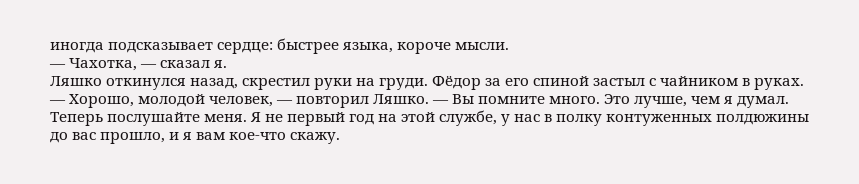иногда подсказывает сердце: быстрее языка, короче мысли.
— Чахотка, — сказал я.
Ляшко откинулся назад, скрестил руки на груди. Фёдор за его спиной застыл с чайником в руках.
— Хорошо, молодой человек, — повторил Ляшко. — Вы помните много. Это лучше, чем я думал. Теперь послушайте меня. Я не первый год на этой службе, у нас в полку контуженных полдюжины до вас прошло, и я вам кое-что скажу.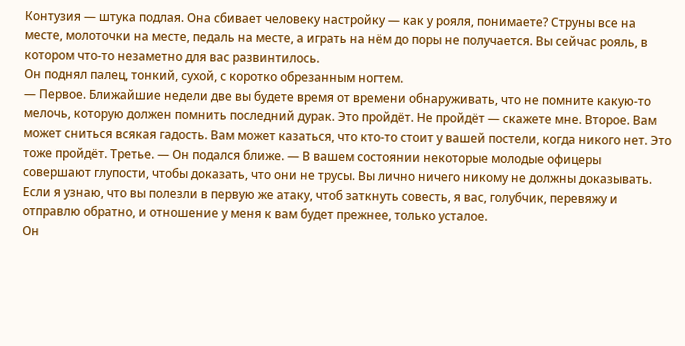Контузия — штука подлая. Она сбивает человеку настройку — как у рояля, понимаете? Струны все на месте, молоточки на месте, педаль на месте, а играть на нём до поры не получается. Вы сейчас рояль, в котором что-то незаметно для вас развинтилось.
Он поднял палец, тонкий, сухой, с коротко обрезанным ногтем.
— Первое. Ближайшие недели две вы будете время от времени обнаруживать, что не помните какую-то мелочь, которую должен помнить последний дурак. Это пройдёт. Не пройдёт — скажете мне. Второе. Вам может сниться всякая гадость. Вам может казаться, что кто-то стоит у вашей постели, когда никого нет. Это тоже пройдёт. Третье. — Он подался ближе. — В вашем состоянии некоторые молодые офицеры совершают глупости, чтобы доказать, что они не трусы. Вы лично ничего никому не должны доказывать. Если я узнаю, что вы полезли в первую же атаку, чтоб заткнуть совесть, я вас, голубчик, перевяжу и отправлю обратно, и отношение у меня к вам будет прежнее, только усталое.
Он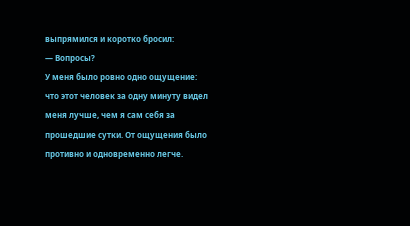выпрямился и коротко бросил:
— Вопросы?
У меня было ровно одно ощущение: что этот человек за одну минуту видел меня лучше, чем я сам себя за прошедшие сутки. От ощущения было противно и одновременно легче.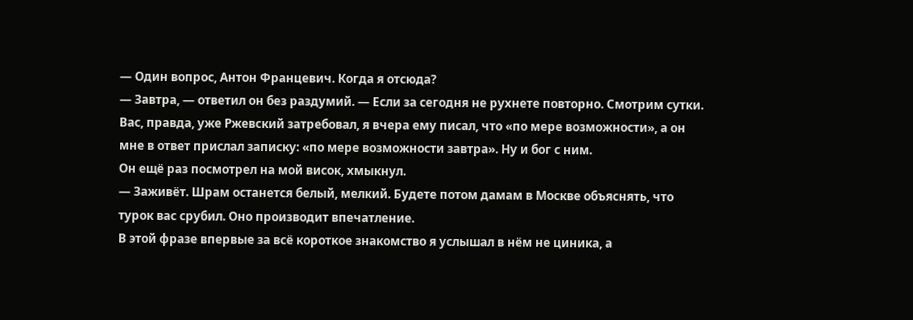— Один вопрос, Антон Францевич. Когда я отсюда?
— Завтра, — ответил он без раздумий. — Если за сегодня не рухнете повторно. Смотрим сутки. Вас, правда, уже Ржевский затребовал, я вчера ему писал, что «по мере возможности», а он мне в ответ прислал записку: «по мере возможности завтра». Ну и бог с ним.
Он ещё раз посмотрел на мой висок, хмыкнул.
— Заживёт. Шрам останется белый, мелкий. Будете потом дамам в Москве объяснять, что турок вас срубил. Оно производит впечатление.
В этой фразе впервые за всё короткое знакомство я услышал в нём не циника, а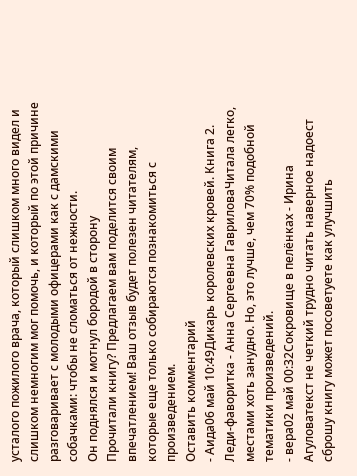усталого пожилого врача, который слишком много видел и слишком немногим мог помочь, и который по этой причине разговаривает с молодыми офицерами как с дамскими собачками: чтобы не сломаться от нежности.
Он поднялся и мотнул бородой в сторону
Прочитали книгу? Предлагаем вам поделится своим впечатлением! Ваш отзыв будет полезен читателям, которые еще только собираются познакомиться с произведением.
Оставить комментарий
- Аида06 май 10:49Дикарь королевских кровей. Книга 2. Леди-фаворитка - Анна Сергеевна ГавриловаЧитала легко, местами хоть занудно. Но, это лучше, чем 70% подобной тематики произведений.
- вера02 май 00:32Сокровище в пелёнках - Ирина Агуловатекст не четкий трудно читать наверное надоест сброшу книгу может посоветуете как улучшить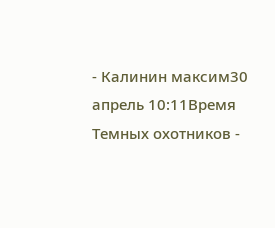- Калинин максим30 апрель 10:11Время Темных охотников -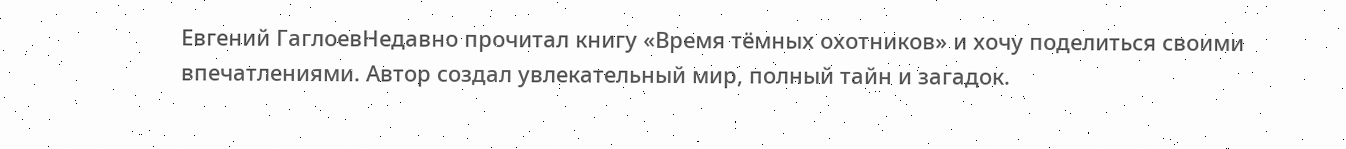Евгений ГаглоевНедавно прочитал книгу «Время тёмных охотников» и хочу поделиться своими впечатлениями. Автор создал увлекательный мир, полный тайн и загадок.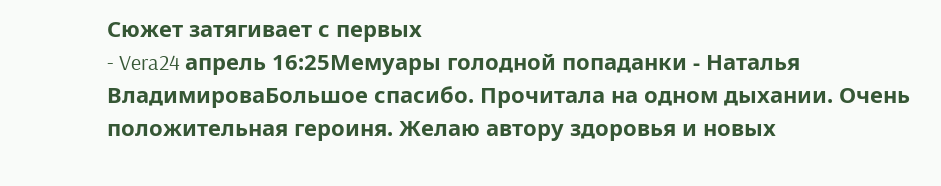Сюжет затягивает с первых
- Vera24 апрель 16:25Мемуары голодной попаданки - Наталья ВладимироваБольшое спасибо. Прочитала на одном дыхании. Очень положительная героиня. Желаю автору здоровья и новых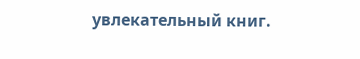увлекательный книг.